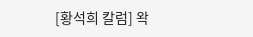[황석희 칼럼] 왁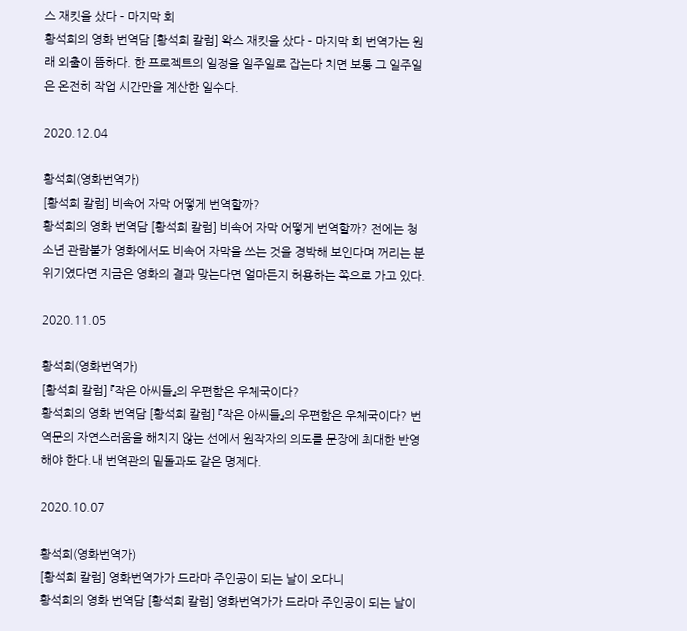스 재킷을 샀다 – 마지막 회
황석희의 영화 번역담 [황석희 칼럼] 왁스 재킷을 샀다 – 마지막 회 번역가는 원래 외출이 뜸하다. 한 프로젝트의 일정을 일주일로 잡는다 치면 보통 그 일주일은 온전히 작업 시간만을 계산한 일수다.

2020.12.04

황석희(영화번역가)
[황석희 칼럼] 비속어 자막 어떻게 번역할까?
황석희의 영화 번역담 [황석희 칼럼] 비속어 자막 어떻게 번역할까? 전에는 청소년 관람불가 영화에서도 비속어 자막을 쓰는 것을 경박해 보인다며 꺼리는 분위기였다면 지금은 영화의 결과 맞는다면 얼마든지 허용하는 쪽으로 가고 있다.

2020.11.05

황석희(영화번역가)
[황석희 칼럼] 『작은 아씨들』의 우편함은 우체국이다?
황석희의 영화 번역담 [황석희 칼럼] 『작은 아씨들』의 우편함은 우체국이다? 번역문의 자연스러움을 해치지 않는 선에서 원작자의 의도를 문장에 최대한 반영해야 한다.내 번역관의 밑돌과도 같은 명제다.

2020.10.07

황석희(영화번역가)
[황석희 칼럼] 영화번역가가 드라마 주인공이 되는 날이 오다니
황석희의 영화 번역담 [황석희 칼럼] 영화번역가가 드라마 주인공이 되는 날이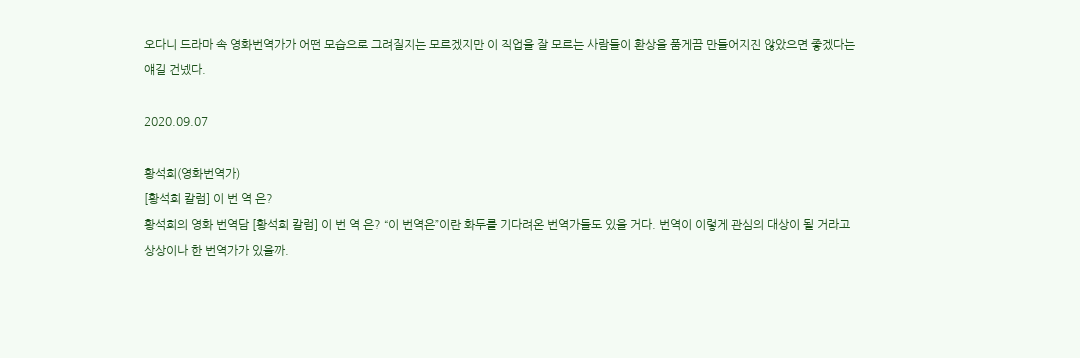오다니 드라마 속 영화번역가가 어떤 모습으로 그려질지는 모르겠지만 이 직업을 잘 모르는 사람들이 환상을 품게끔 만들어지진 않았으면 좋겠다는 얘길 건넸다.

2020.09.07

황석희(영화번역가)
[황석희 칼럼] 이 번 역 은?
황석희의 영화 번역담 [황석희 칼럼] 이 번 역 은? “이 번역은”이란 화두를 기다려온 번역가들도 있을 거다. 번역이 이렇게 관심의 대상이 될 거라고 상상이나 한 번역가가 있을까.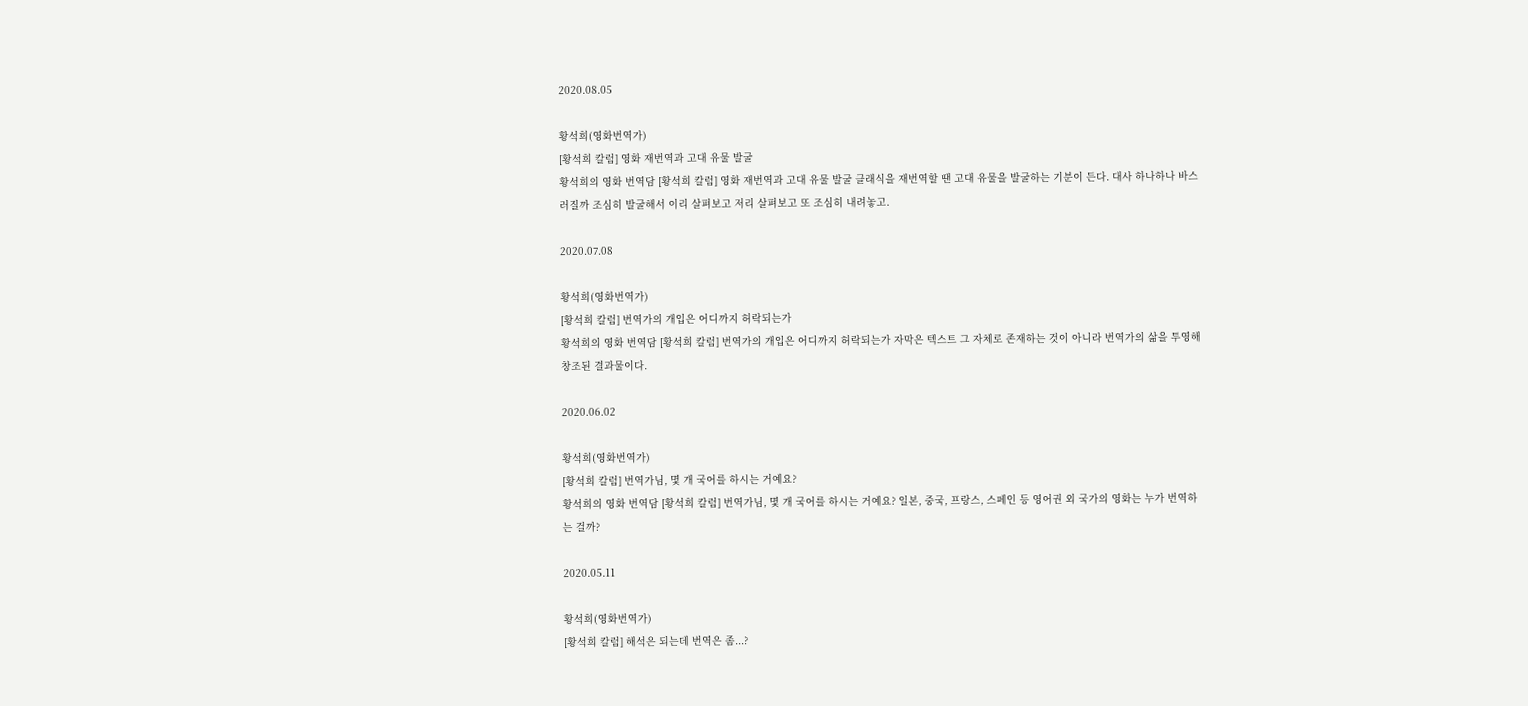2020.08.05

황석희(영화번역가)
[황석희 칼럼] 영화 재번역과 고대 유물 발굴
황석희의 영화 번역담 [황석희 칼럼] 영화 재번역과 고대 유물 발굴 클래식을 재번역할 땐 고대 유물을 발굴하는 기분이 든다. 대사 하나하나 바스러질까 조심히 발굴해서 이리 살펴보고 저리 살펴보고 또 조심히 내려놓고.

2020.07.08

황석희(영화번역가)
[황석희 칼럼] 번역가의 개입은 어디까지 허락되는가
황석희의 영화 번역담 [황석희 칼럼] 번역가의 개입은 어디까지 허락되는가 자막은 텍스트 그 자체로 존재하는 것이 아니라 번역가의 삶을 투영해 창조된 결과물이다.

2020.06.02

황석희(영화번역가)
[황석희 칼럼] 번역가님, 몇 개 국어를 하시는 거예요?
황석희의 영화 번역담 [황석희 칼럼] 번역가님, 몇 개 국어를 하시는 거예요? 일본, 중국, 프랑스, 스페인 등 영어권 외 국가의 영화는 누가 번역하는 걸까?

2020.05.11

황석희(영화번역가)
[황석희 칼럼] 해석은 되는데 번역은 좀...?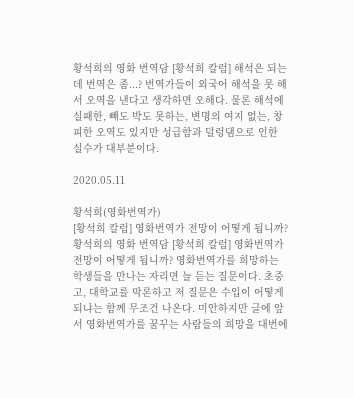황석희의 영화 번역담 [황석희 칼럼] 해석은 되는데 번역은 좀...? 번역가들이 외국어 해석을 못 해서 오역을 낸다고 생각하면 오해다. 물론 해석에 실패한, 빼도 박도 못하는, 변명의 여지 없는, 창피한 오역도 있지만 성급함과 덜렁댐으로 인한 실수가 대부분이다.

2020.05.11

황석희(영화번역가)
[황석희 칼럼] 영화번역가 전망이 어떻게 됩니까?
황석희의 영화 번역담 [황석희 칼럼] 영화번역가 전망이 어떻게 됩니까? 영화번역가를 희망하는 학생들을 만나는 자리면 늘 듣는 질문이다. 초중고, 대학교를 막론하고 저 질문은 수입이 어떻게 되냐는 함께 무조건 나온다. 미안하지만 글에 앞서 영화번역가를 꿈꾸는 사람들의 희망을 대번에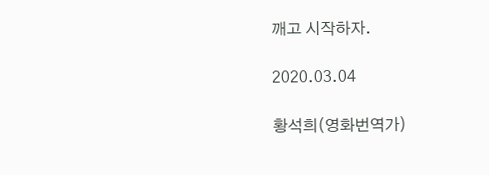깨고 시작하자.

2020.03.04

황석희(영화번역가)